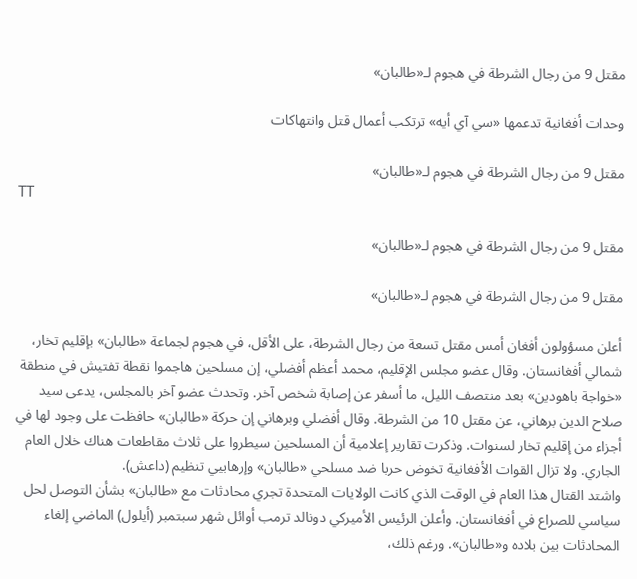مقتل 9 من رجال الشرطة في هجوم لـ«طالبان»

وحدات أفغانية تدعمها «سي آي أيه» ترتكب أعمال قتل وانتهاكات

مقتل 9 من رجال الشرطة في هجوم لـ«طالبان»
TT

مقتل 9 من رجال الشرطة في هجوم لـ«طالبان»

مقتل 9 من رجال الشرطة في هجوم لـ«طالبان»

أعلن مسؤولون أفغان أمس مقتل تسعة من رجال الشرطة، على الأقل، في هجوم لجماعة «طالبان» بإقليم تخار، شمالي أفغانستان. وقال عضو مجلس الإقليم، محمد أعظم أفضلي، إن مسلحين هاجموا نقطة تفتيش في منطقة «خواجة باهودين» بعد منتصف الليل، ما أسفر عن إصابة شخص آخر. وتحدث عضو آخر بالمجلس، يدعى سيد صلاح الدين برهاني، عن مقتل 10 من الشرطة. وقال أفضلي وبرهاني إن حركة «طالبان» حافظت على وجود لها في أجزاء من إقليم تخار لسنوات. وذكرت تقارير إعلامية أن المسلحين سيطروا على ثلاث مقاطعات هناك خلال العام الجاري. ولا تزال القوات الأفغانية تخوض حربا ضد مسلحي «طالبان» وإرهابيي تنظيم (داعش).
واشتد القتال هذا العام في الوقت الذي كانت الولايات المتحدة تجري محادثات مع «طالبان» بشأن التوصل لحل سياسي للصراع في أفغانستان. وأعلن الرئيس الأميركي دونالد ترمب أوائل شهر سبتمبر (أيلول) الماضي إلغاء المحادثات بين بلاده و«طالبان». ورغم ذلك،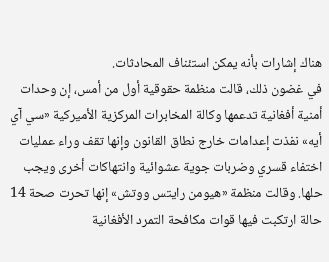هناك إشارات بأنه يمكن استئناف المحادثات.
في غضون ذلك، قالت منظمة حقوقية أول من أمس، إن وحدات أمنية أفغانية تدعمها وكالة المخابرات المركزية الأميركية «سي آي أيه» نفذت إعدامات خارج نطاق القانون وإنها تقف وراء عمليات اختفاء قسري وضربات جوية عشوائية وانتهاكات أخرى ويجب حلها. وقالت منظمة «هيومن رايتس ووتش» إنها تحرت صحة 14 حالة ارتكبت فيها قوات مكافحة التمرد الأفغانية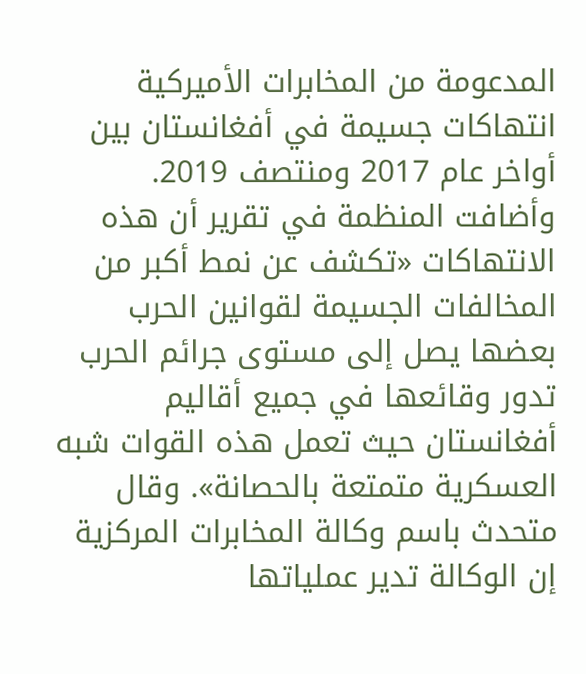المدعومة من المخابرات الأميركية انتهاكات جسيمة في أفغانستان بين أواخر عام 2017 ومنتصف 2019. وأضافت المنظمة في تقرير أن هذه الانتهاكات «تكشف عن نمط أكبر من المخالفات الجسيمة لقوانين الحرب بعضها يصل إلى مستوى جرائم الحرب تدور وقائعها في جميع أقاليم أفغانستان حيث تعمل هذه القوات شبه العسكرية متمتعة بالحصانة». وقال متحدث باسم وكالة المخابرات المركزية إن الوكالة تدير عملياتها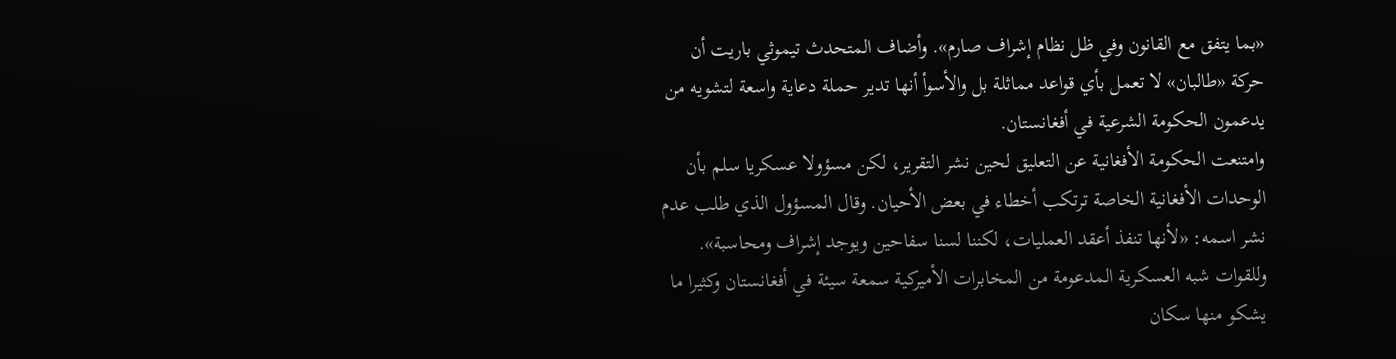«بما يتفق مع القانون وفي ظل نظام إشراف صارم». وأضاف المتحدث تيموثي باريت أن حركة «طالبان» لا تعمل بأي قواعد مماثلة بل والأسوأ أنها تدير حملة دعاية واسعة لتشويه من يدعمون الحكومة الشرعية في أفغانستان.
وامتنعت الحكومة الأفغانية عن التعليق لحين نشر التقرير، لكن مسؤولا عسكريا سلم بأن الوحدات الأفغانية الخاصة ترتكب أخطاء في بعض الأحيان. وقال المسؤول الذي طلب عدم نشر اسمه: «لأنها تنفذ أعقد العمليات، لكننا لسنا سفاحين ويوجد إشراف ومحاسبة».
وللقوات شبه العسكرية المدعومة من المخابرات الأميركية سمعة سيئة في أفغانستان وكثيرا ما يشكو منها سكان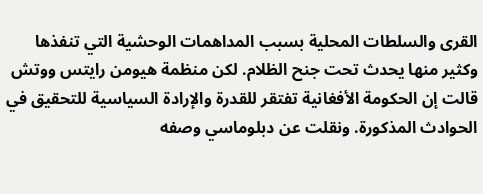القرى والسلطات المحلية بسبب المداهمات الوحشية التي تنفذها وكثير منها يحدث تحت جنح الظلام. لكن منظمة هيومن رايتس ووتش قالت إن الحكومة الأفغانية تفتقر للقدرة والإرادة السياسية للتحقيق في الحوادث المذكورة. ونقلت عن دبلوماسي وصفه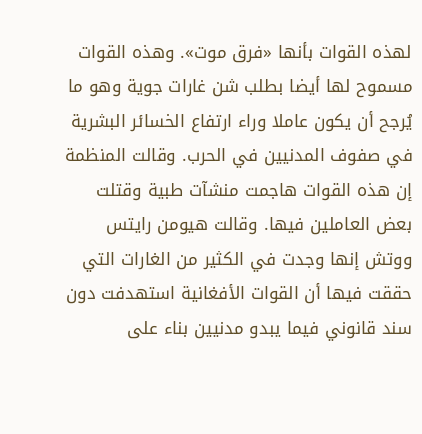لهذه القوات بأنها «فرق موت». وهذه القوات مسموح لها أيضا بطلب شن غارات جوية وهو ما يُرجح أن يكون عاملا وراء ارتفاع الخسائر البشرية في صفوف المدنيين في الحرب. وقالت المنظمة إن هذه القوات هاجمت منشآت طبية وقتلت بعض العاملين فيها. وقالت هيومن رايتس ووتش إنها وجدت في الكثير من الغارات التي حققت فيها أن القوات الأفغانية استهدفت دون سند قانوني فيما يبدو مدنيين بناء على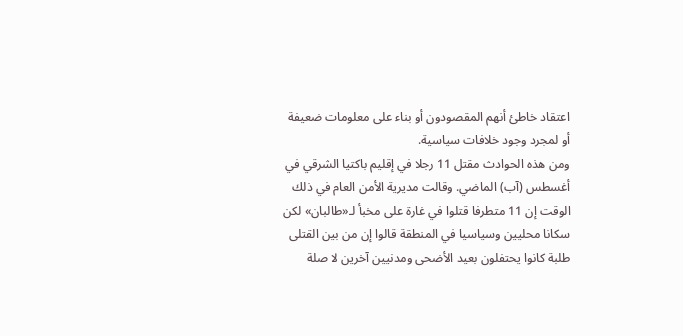اعتقاد خاطئ أنهم المقصودون أو بناء على معلومات ضعيفة أو لمجرد وجود خلافات سياسية.
ومن هذه الحوادث مقتل 11 رجلا في إقليم باكتيا الشرقي في أغسطس (آب) الماضي. وقالت مديرية الأمن العام في ذلك الوقت إن 11 متطرفا قتلوا في غارة على مخبأ لـ«طالبان» لكن سكانا محليين وسياسيا في المنطقة قالوا إن من بين القتلى طلبة كانوا يحتفلون بعيد الأضحى ومدنيين آخرين لا صلة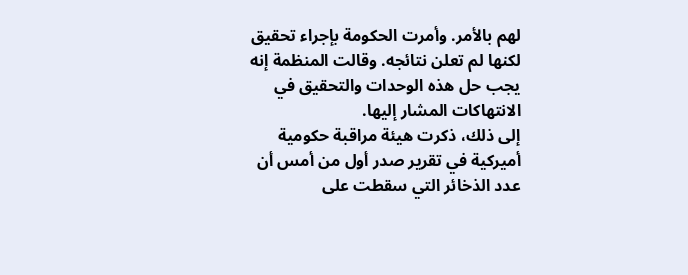لهم بالأمر. وأمرت الحكومة بإجراء تحقيق لكنها لم تعلن نتائجه. وقالت المنظمة إنه يجب حل هذه الوحدات والتحقيق في الانتهاكات المشار إليها.
إلى ذلك، ذكرت هيئة مراقبة حكومية أميركية في تقرير صدر أول من أمس أن عدد الذخائر التي سقطت على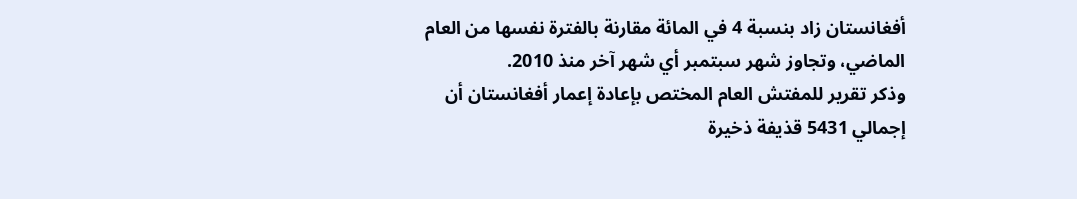أفغانستان زاد بنسبة 4 في المائة مقارنة بالفترة نفسها من العام الماضي، وتجاوز شهر سبتمبر أي شهر آخر منذ 2010.
وذكر تقرير للمفتش العام المختص بإعادة إعمار أفغانستان أن إجمالي 5431 قذيفة ذخيرة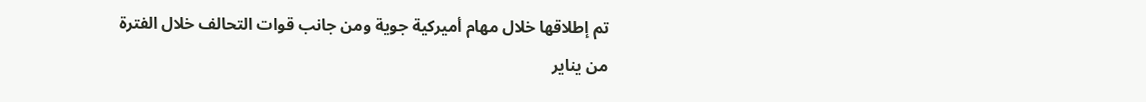تم إطلاقها خلال مهام أميركية جوية ومن جانب قوات التحالف خلال الفترة من يناير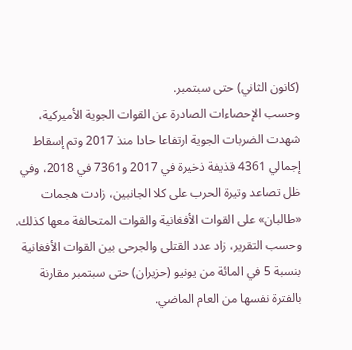(كانون الثاني) حتى سبتمبر.
وحسب الإحصاءات الصادرة عن القوات الجوية الأميركية، شهدت الضربات الجوية ارتفاعا حادا منذ 2017 وتم إسقاط إجمالي 4361 قذيفة ذخيرة في 2017 و7361 في 2018، وفي ظل تصاعد وتيرة الحرب على كلا الجانبين، زادت هجمات «طالبان» على القوات الأفغانية والقوات المتحالفة معها كذلك. وحسب التقرير، زاد عدد القتلى والجرحى بين القوات الأفغانية بنسبة 5 في المائة من يونيو (حزيران) حتى سبتمبر مقارنة بالفترة نفسها من العام الماضي.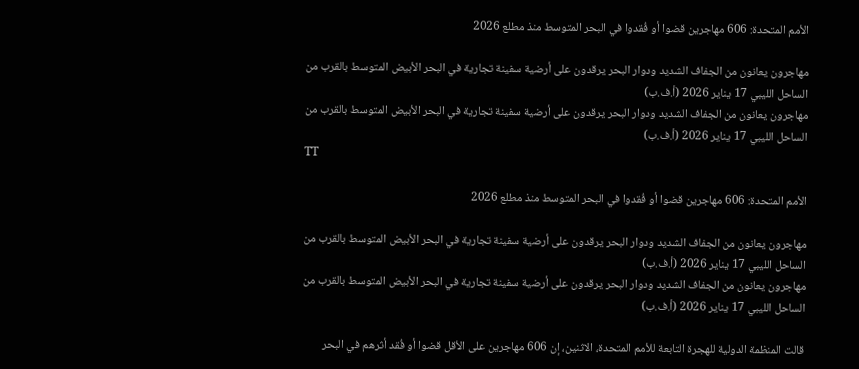الأمم المتحدة: 606 مهاجرين قضوا أو فُقدوا في البحر المتوسط منذ مطلع 2026

مهاجرون يعانون من الجفاف الشديد ودوار البحر يرقدون على أرضية سفينة تجارية في البحر الأبيض المتوسط بالقرب من الساحل الليبي 17 يناير 2026 (أ.ف.ب)
مهاجرون يعانون من الجفاف الشديد ودوار البحر يرقدون على أرضية سفينة تجارية في البحر الأبيض المتوسط بالقرب من الساحل الليبي 17 يناير 2026 (أ.ف.ب)
TT

الأمم المتحدة: 606 مهاجرين قضوا أو فُقدوا في البحر المتوسط منذ مطلع 2026

مهاجرون يعانون من الجفاف الشديد ودوار البحر يرقدون على أرضية سفينة تجارية في البحر الأبيض المتوسط بالقرب من الساحل الليبي 17 يناير 2026 (أ.ف.ب)
مهاجرون يعانون من الجفاف الشديد ودوار البحر يرقدون على أرضية سفينة تجارية في البحر الأبيض المتوسط بالقرب من الساحل الليبي 17 يناير 2026 (أ.ف.ب)

قالت المنظمة الدولية للهجرة التابعة للأمم المتحدة، الاثنين، إن 606 مهاجرين على الأقل قضوا أو فُقد أثرهم في البحر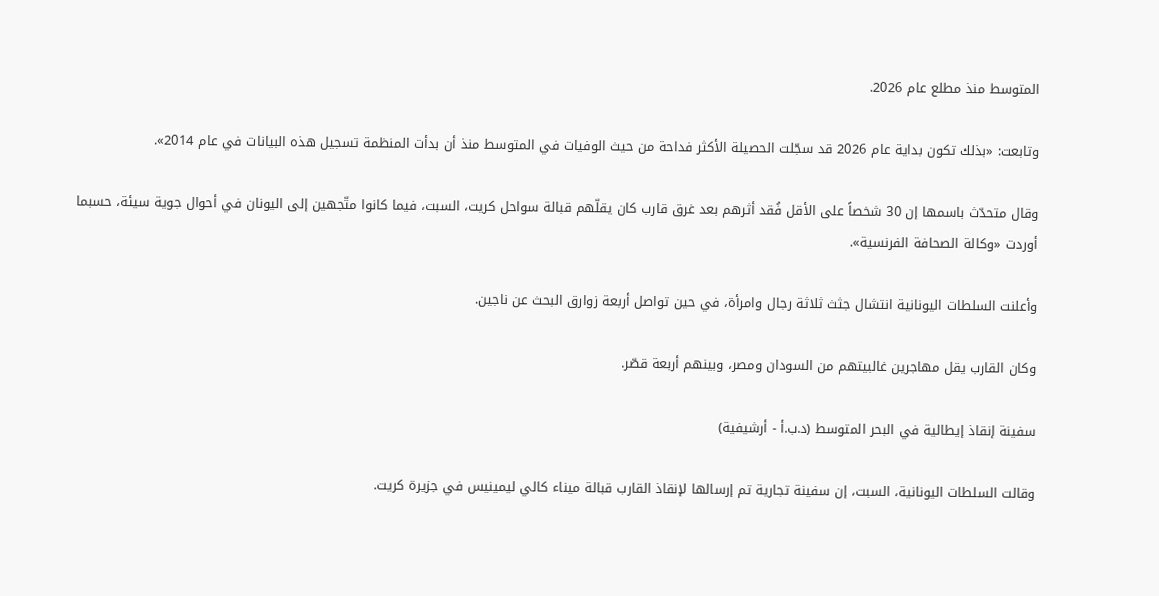المتوسط منذ مطلع عام 2026.

وتابعت: «بذلك تكون بداية عام 2026 قد سجّلت الحصيلة الأكثر فداحة من حيث الوفيات في المتوسط منذ أن بدأت المنظمة تسجيل هذه البيانات في عام 2014».

وقال متحدّث باسمها إن 30 شخصاً على الأقل فُقد أثرهم بعد غرق قارب كان يقلّهم قبالة سواحل كريت، السبت، فيما كانوا متّجهين إلى اليونان في أحوال جوية سيئة، حسبما أوردت «وكالة الصحافة الفرنسية».

وأعلنت السلطات اليونانية انتشال جثث ثلاثة رجال وامرأة، في حين تواصل أربعة زوارق البحث عن ناجين.

وكان القارب يقل مهاجرين غالبيتهم من السودان ومصر، وبينهم أربعة قصّر.

سفينة إنقاذ إيطالية في البحر المتوسط (د.ب.أ - أرشيفية)

وقالت السلطات اليونانية، السبت، إن سفينة تجارية تم إرسالها لإنقاذ القارب قبالة ميناء كالي ليمينيس في جزيرة كريت.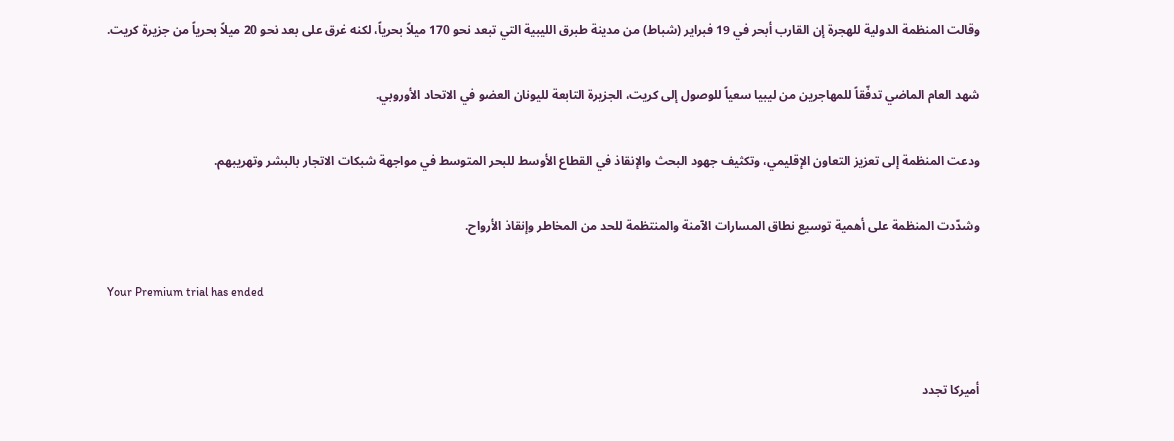وقالت المنظمة الدولية للهجرة إن القارب أبحر في 19 فبراير (شباط) من مدينة طبرق الليبية التي تبعد نحو 170 ميلاً بحرياً، لكنه غرق على بعد نحو 20 ميلاً بحرياً من جزيرة كريت.

شهد العام الماضي تدفّقاً للمهاجرين من ليبيا سعياً للوصول إلى كريت، الجزيرة التابعة لليونان العضو في الاتحاد الأوروبي.

ودعت المنظمة إلى تعزيز التعاون الإقليمي، وتكثيف جهود البحث والإنقاذ في القطاع الأوسط للبحر المتوسط في مواجهة شبكات الاتجار بالبشر وتهريبهم.

وشدّدت المنظمة على أهمية توسيع نطاق المسارات الآمنة والمنتظمة للحد من المخاطر وإنقاذ الأرواح.

Your Premium trial has ended


أميركا تجدد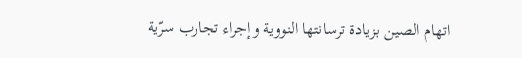اتهام الصين بزيادة ترسانتها النووية وإجراء تجارب سرّية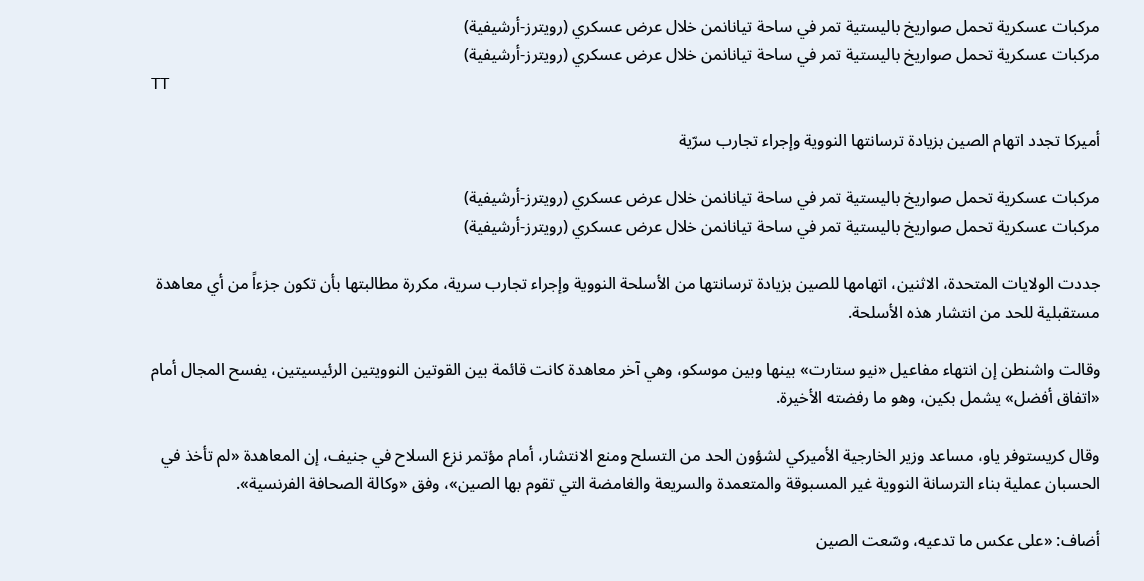مركبات عسكرية تحمل صواريخ باليستية تمر في ساحة تيانانمن خلال عرض عسكري (رويترز-أرشيفية)
مركبات عسكرية تحمل صواريخ باليستية تمر في ساحة تيانانمن خلال عرض عسكري (رويترز-أرشيفية)
TT

أميركا تجدد اتهام الصين بزيادة ترسانتها النووية وإجراء تجارب سرّية

مركبات عسكرية تحمل صواريخ باليستية تمر في ساحة تيانانمن خلال عرض عسكري (رويترز-أرشيفية)
مركبات عسكرية تحمل صواريخ باليستية تمر في ساحة تيانانمن خلال عرض عسكري (رويترز-أرشيفية)

جددت الولايات المتحدة، الاثنين، اتهامها للصين بزيادة ترسانتها من الأسلحة النووية وإجراء تجارب سرية، مكررة مطالبتها بأن تكون جزءاً من أي معاهدة مستقبلية للحد من انتشار هذه الأسلحة.

وقالت واشنطن إن انتهاء مفاعيل «نيو ستارت» بينها وبين موسكو، وهي آخر معاهدة كانت قائمة بين القوتين النوويتين الرئيسيتين، يفسح المجال أمام «اتفاق أفضل» يشمل بكين، وهو ما رفضته الأخيرة.

وقال كريستوفر ياو، مساعد وزير الخارجية الأميركي لشؤون الحد من التسلح ومنع الانتشار، أمام مؤتمر نزع السلاح في جنيف، إن المعاهدة «لم تأخذ في الحسبان عملية بناء الترسانة النووية غير المسبوقة والمتعمدة والسريعة والغامضة التي تقوم بها الصين»، وفق «وكالة الصحافة الفرنسية».

أضاف: «على عكس ما تدعيه، وسّعت الصين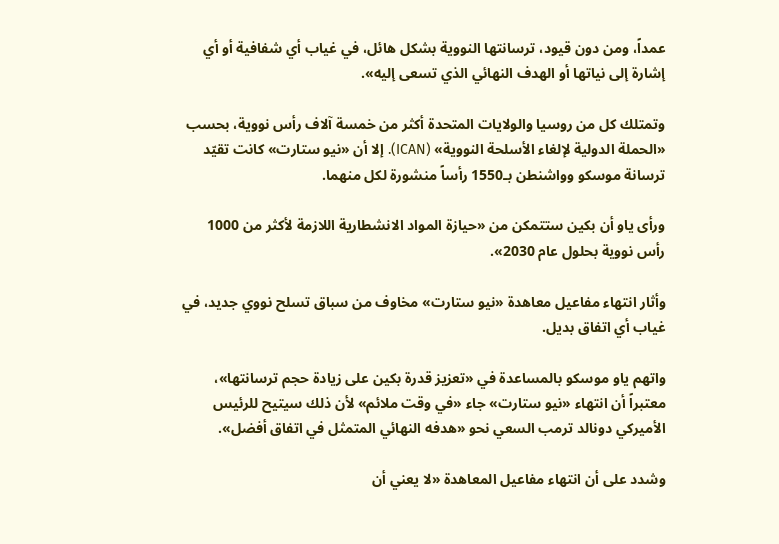عمداً، ومن دون قيود، ترسانتها النووية بشكل هائل، في غياب أي شفافية أو أي إشارة إلى نياتها أو الهدف النهائي الذي تسعى إليه».

وتمتلك كل من روسيا والولايات المتحدة أكثر من خمسة آلاف رأس نووية، بحسب «الحملة الدولية لإلغاء الأسلحة النووية» (ICAN). إلا أن «نيو ستارت» كانت تقيّد ترسانة موسكو وواشنطن بـ1550 رأساً منشورة لكل منهما.

ورأى ياو أن بكين ستتمكن من «حيازة المواد الانشطارية اللازمة لأكثر من 1000 رأس نووية بحلول عام 2030».

وأثار انتهاء مفاعيل معاهدة «نيو ستارت» مخاوف من سباق تسلح نووي جديد، في غياب أي اتفاق بديل.

واتهم ياو موسكو بالمساعدة في «تعزيز قدرة بكين على زيادة حجم ترسانتها»، معتبراً أن انتهاء «نيو ستارت» جاء «في وقت ملائم» لأن ذلك سيتيح للرئيس الأميركي دونالد ترمب السعي نحو «هدفه النهائي المتمثل في اتفاق أفضل».

وشدد على أن انتهاء مفاعيل المعاهدة «لا يعني أن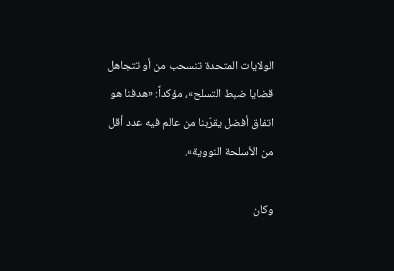الولايات المتحدة تنسحب من أو تتجاهل قضايا ضبط التسلح»، مؤكداً: «هدفنا هو اتفاق أفضل يقرّبنا من عالم فيه عدد أقل من الأسلحة النووية».

وكان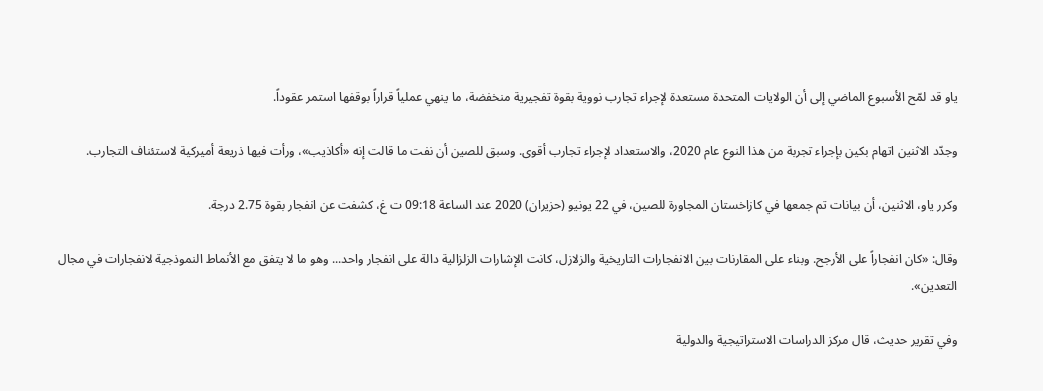ياو قد لمّح الأسبوع الماضي إلى أن الولايات المتحدة مستعدة لإجراء تجارب نووية بقوة تفجيرية منخفضة، ما ينهي عملياً قراراً بوقفها استمر عقوداً.

وجدّد الاثنين اتهام بكين بإجراء تجربة من هذا النوع عام 2020، والاستعداد لإجراء تجارب أقوى. وسبق للصين أن نفت ما قالت إنه «أكاذيب»، ورأت فيها ذريعة أميركية لاستئناف التجارب.

وكرر ياو، الاثنين، أن بيانات تم جمعها في كازاخستان المجاورة للصين، في 22 يونيو (حزيران) 2020 عند الساعة 09:18 ت غ، كشفت عن انفجار بقوة 2.75 درجة.

وقال: «كان انفجاراً على الأرجح. وبناء على المقارنات بين الانفجارات التاريخية والزلازل، كانت الإشارات الزلزالية دالة على انفجار واحد... وهو ما لا يتفق مع الأنماط النموذجية لانفجارات في مجال التعدين».

وفي تقرير حديث، قال مركز الدراسات الاستراتيجية والدولية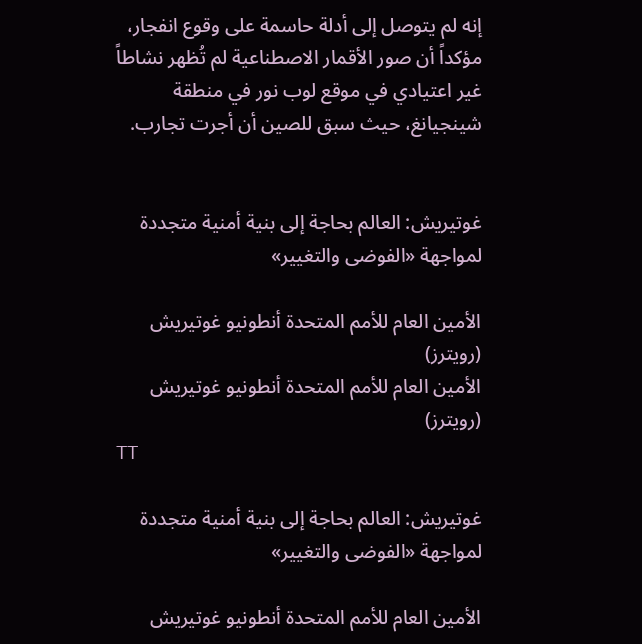إنه لم يتوصل إلى أدلة حاسمة على وقوع انفجار، مؤكداً أن صور الأقمار الاصطناعية لم تُظهر نشاطاً غير اعتيادي في موقع لوب نور في منطقة شينجيانغ، حيث سبق للصين أن أجرت تجارب.


غوتيريش: العالم بحاجة إلى بنية أمنية متجددة لمواجهة «الفوضى والتغيير»

الأمين العام للأمم المتحدة أنطونيو غوتيريش (رويترز)
الأمين العام للأمم المتحدة أنطونيو غوتيريش (رويترز)
TT

غوتيريش: العالم بحاجة إلى بنية أمنية متجددة لمواجهة «الفوضى والتغيير»

الأمين العام للأمم المتحدة أنطونيو غوتيريش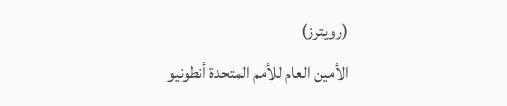(رويترز)
الأمين العام للأمم المتحدة أنطونيو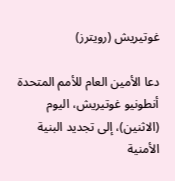غوتيريش (رويترز)

دعا الأمين العام للأمم المتحدة أنطونيو غوتيريش، اليوم (الاثنين)، إلى تجديد ‌البنية الأمنية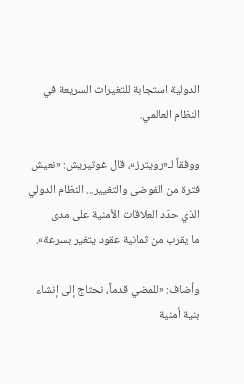الدولية ‌استجابة للتغيرات ‌السريعة في النظام العالمي.

ووفقاً لـ«رويترز»، قال غوتيريش: «نعيش فترة من الفوضى والتغيير... النظام الدولي الذي حدّد ‌العلاقات ‌الأمنية على ‌مدى ما ‌يقرب من ثمانية عقود يتغير بسرعة».

وأضاف: «للمضي قدماً، ‌نحتاج إلى إنشاء بنية أمنية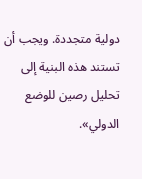دولية متجددة. ويجب أن تستند هذه البنية إلى تحليل رصين للوضع الدولي».